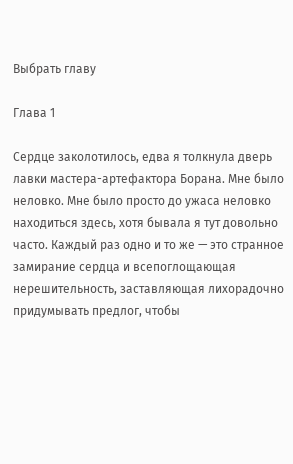Выбрать главу

Глава 1

Сердце заколотилось, едва я толкнула дверь лавки мастера-артефактора Борана. Мне было неловко. Мне было просто до ужаса неловко находиться здесь, хотя бывала я тут довольно часто. Каждый раз одно и то же — это странное замирание сердца и всепоглощающая нерешительность, заставляющая лихорадочно придумывать предлог, чтобы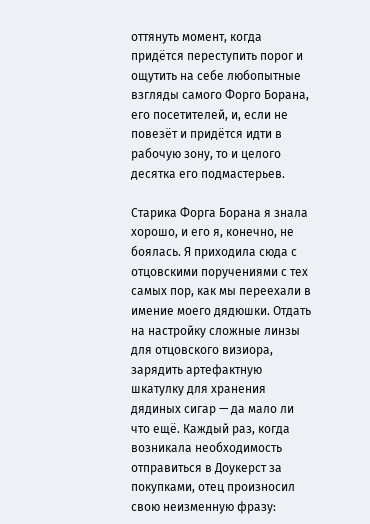оттянуть момент, когда придётся переступить порог и ощутить на себе любопытные взгляды самого Форго Борана, его посетителей, и, если не повезёт и придётся идти в рабочую зону, то и целого десятка его подмастерьев.

Старика Форга Борана я знала хорошо, и его я, конечно, не боялась. Я приходила сюда с отцовскими поручениями с тех самых пор, как мы переехали в имение моего дядюшки. Отдать на настройку сложные линзы для отцовского визиора, зарядить артефактную шкатулку для хранения дядиных сигар — да мало ли что ещё. Каждый раз, когда возникала необходимость отправиться в Доукерст за покупками, отец произносил свою неизменную фразу: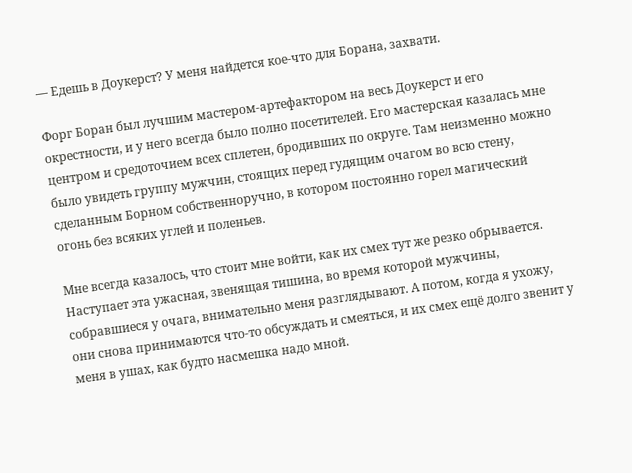— Едешь в Доукерст? У меня найдется кое-что для Борана, захвати.

Форг Боран был лучшим мастером-артефактором на весь Доукерст и его окрестности, и у него всегда было полно посетителей. Его мастерская казалась мне центром и средоточием всех сплетен, бродивших по округе. Там неизменно можно было увидеть группу мужчин, стоящих перед гудящим очагом во всю стену, сделанным Борном собственноручно, в котором постоянно горел магический огонь без всяких углей и поленьев.

Мне всегда казалось, что стоит мне войти, как их смех тут же резко обрывается. Наступает эта ужасная, звенящая тишина, во время которой мужчины, собравшиеся у очага, внимательно меня разглядывают. А потом, когда я ухожу, они снова принимаются что-то обсуждать и смеяться, и их смех ещё долго звенит у меня в ушах, как будто насмешка надо мной.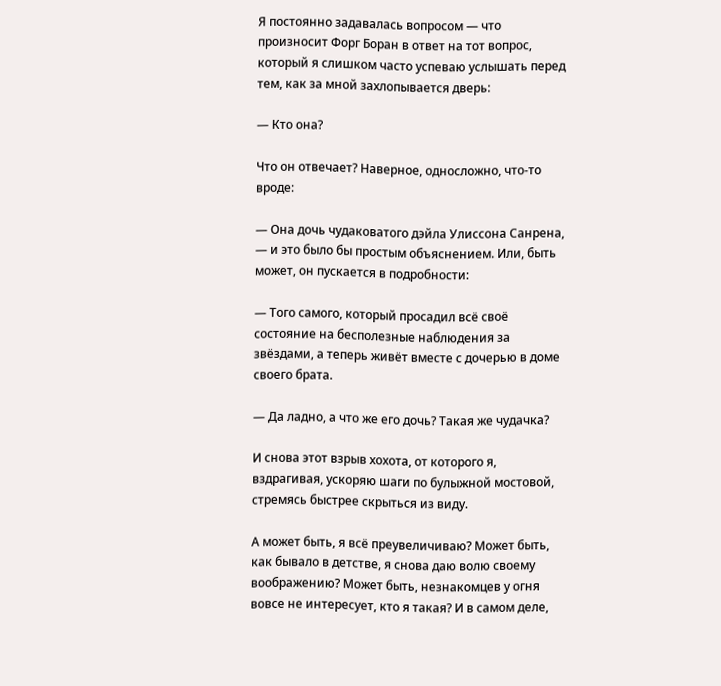Я постоянно задавалась вопросом — что произносит Форг Боран в ответ на тот вопрос, который я слишком часто успеваю услышать перед тем, как за мной захлопывается дверь:

— Кто она?

Что он отвечает? Наверное, односложно, что-то вроде:

— Она дочь чудаковатого дэйла Улиссона Санрена, — и это было бы простым объяснением. Или, быть может, он пускается в подробности:

— Того самого, который просадил всё своё состояние на бесполезные наблюдения за звёздами, а теперь живёт вместе с дочерью в доме своего брата.

— Да ладно, а что же его дочь? Такая же чудачка?

И снова этот взрыв хохота, от которого я, вздрагивая, ускоряю шаги по булыжной мостовой, стремясь быстрее скрыться из виду.

А может быть, я всё преувеличиваю? Может быть, как бывало в детстве, я снова даю волю своему воображению? Может быть, незнакомцев у огня вовсе не интересует, кто я такая? И в самом деле,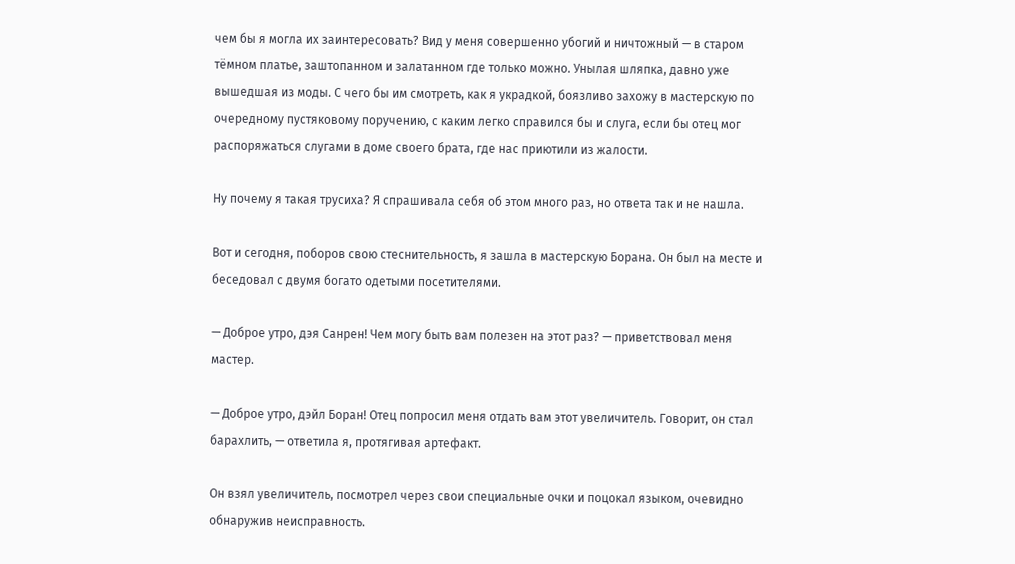чем бы я могла их заинтересовать? Вид у меня совершенно убогий и ничтожный — в старом тёмном платье, заштопанном и залатанном где только можно. Унылая шляпка, давно уже вышедшая из моды. С чего бы им смотреть, как я украдкой, боязливо захожу в мастерскую по очередному пустяковому поручению, с каким легко справился бы и слуга, если бы отец мог распоряжаться слугами в доме своего брата, где нас приютили из жалости.

Ну почему я такая трусиха? Я спрашивала себя об этом много раз, но ответа так и не нашла.

Вот и сегодня, поборов свою стеснительность, я зашла в мастерскую Борана. Он был на месте и беседовал с двумя богато одетыми посетителями.

— Доброе утро, дэя Санрен! Чем могу быть вам полезен на этот раз? — приветствовал меня мастер.

— Доброе утро, дэйл Боран! Отец попросил меня отдать вам этот увеличитель. Говорит, он стал барахлить, — ответила я, протягивая артефакт.

Он взял увеличитель, посмотрел через свои специальные очки и поцокал языком, очевидно обнаружив неисправность.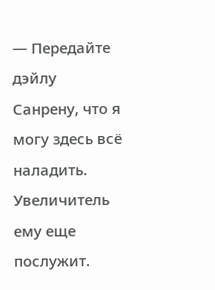— Передайте дэйлу Санрену, что я могу здесь всё наладить. Увеличитель ему еще послужит.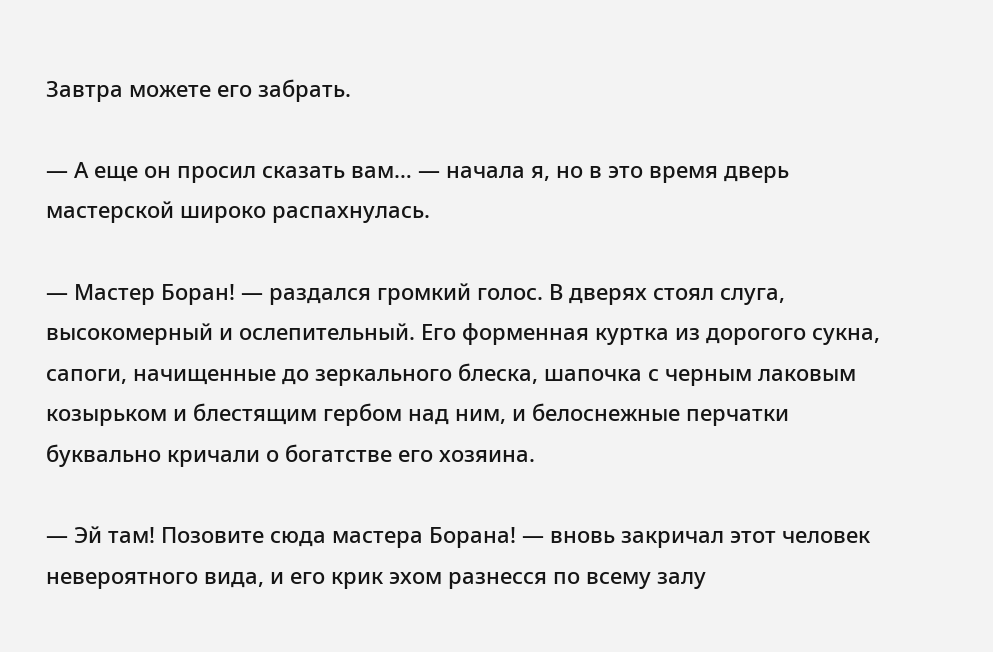Завтра можете его забрать.

— А еще он просил сказать вам… — начала я, но в это время дверь мастерской широко распахнулась.

— Мастер Боран! — раздался громкий голос. В дверях стоял слуга, высокомерный и ослепительный. Его форменная куртка из дорогого сукна, сапоги, начищенные до зеркального блеска, шапочка с черным лаковым козырьком и блестящим гербом над ним, и белоснежные перчатки буквально кричали о богатстве его хозяина.

— Эй там! Позовите сюда мастера Борана! — вновь закричал этот человек невероятного вида, и его крик эхом разнесся по всему залу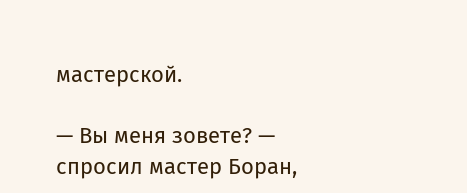мастерской.

— Вы меня зовете? — спросил мастер Боран,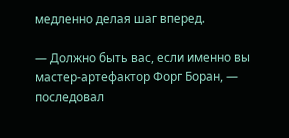медленно делая шаг вперед.

— Должно быть вас, если именно вы мастер-артефактор Форг Боран, — последовал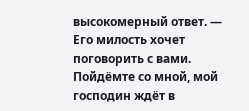высокомерный ответ. — Его милость хочет поговорить с вами. Пойдёмте со мной, мой господин ждёт в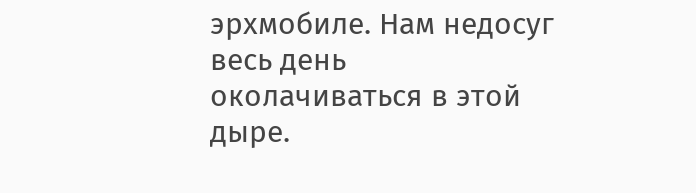эрхмобиле. Нам недосуг весь день околачиваться в этой дыре.